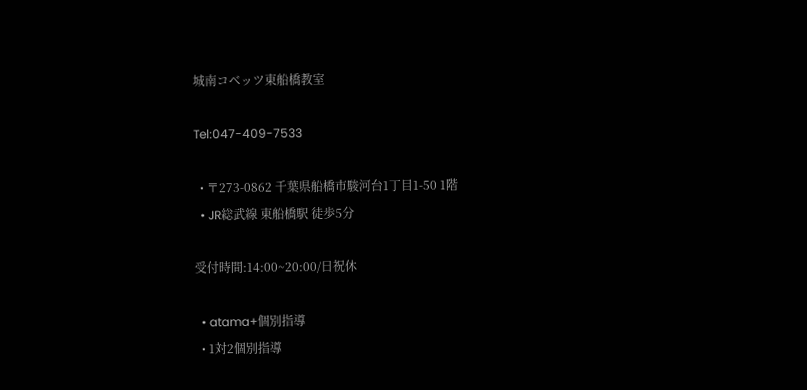城南コベッツ東船橋教室

Tel:047-409-7533

  • 〒273-0862 千葉県船橋市駿河台1丁目1-50 1階
  • JR総武線 東船橋駅 徒歩5分

受付時間:14:00~20:00/日祝休

  • atama+個別指導
  • 1対2個別指導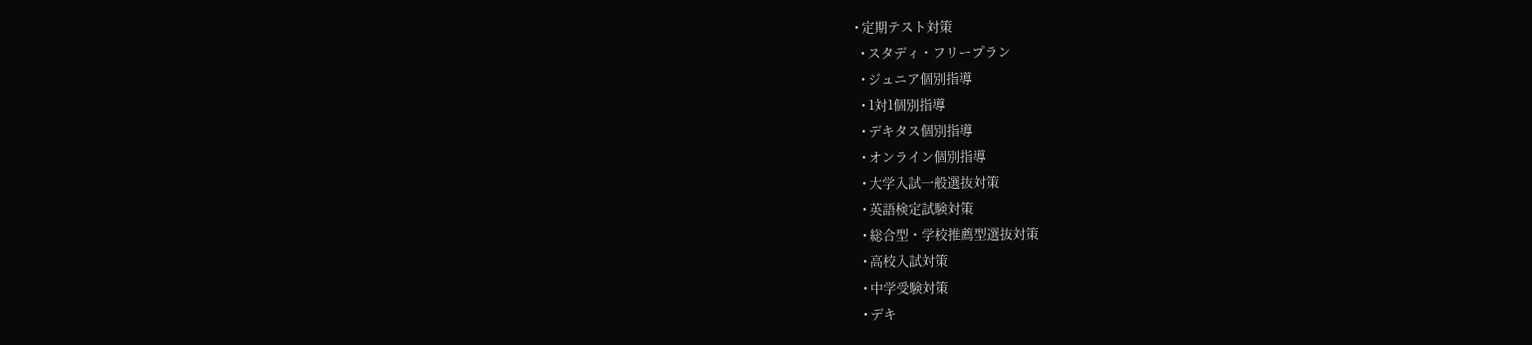• 定期テスト対策
  • スタディ・フリープラン
  • ジュニア個別指導
  • 1対1個別指導
  • デキタス個別指導
  • オンライン個別指導
  • 大学入試一般選抜対策
  • 英語検定試験対策
  • 総合型・学校推薦型選抜対策
  • 高校入試対策
  • 中学受験対策
  • デキ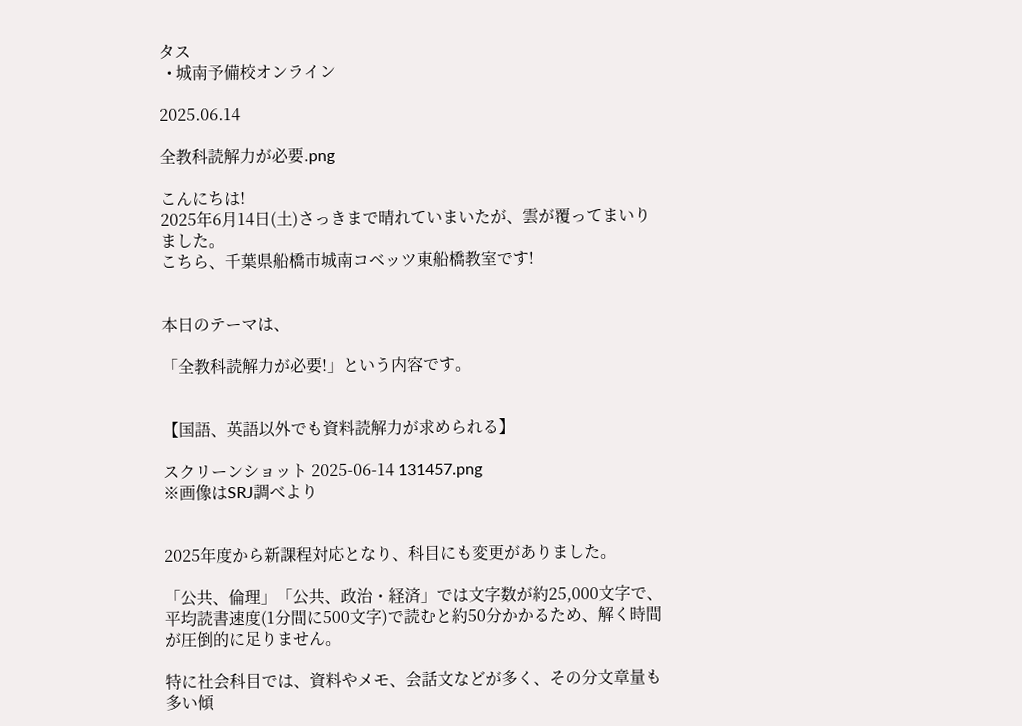タス
  • 城南予備校オンライン

2025.06.14

全教科読解力が必要.png

こんにちは!
2025年6月14日(土)さっきまで晴れていまいたが、雲が覆ってまいりました。
こちら、千葉県船橋市城南コベッツ東船橋教室です!


本日のテーマは、

「全教科読解力が必要!」という内容です。


【国語、英語以外でも資料読解力が求められる】

スクリーンショット 2025-06-14 131457.png
※画像はSRJ調べより


2025年度から新課程対応となり、科目にも変更がありました。

「公共、倫理」「公共、政治・経済」では文字数が約25,000文字で、平均読書速度(1分間に500文字)で読むと約50分かかるため、解く時間が圧倒的に足りません。

特に社会科目では、資料やメモ、会話文などが多く、その分文章量も多い傾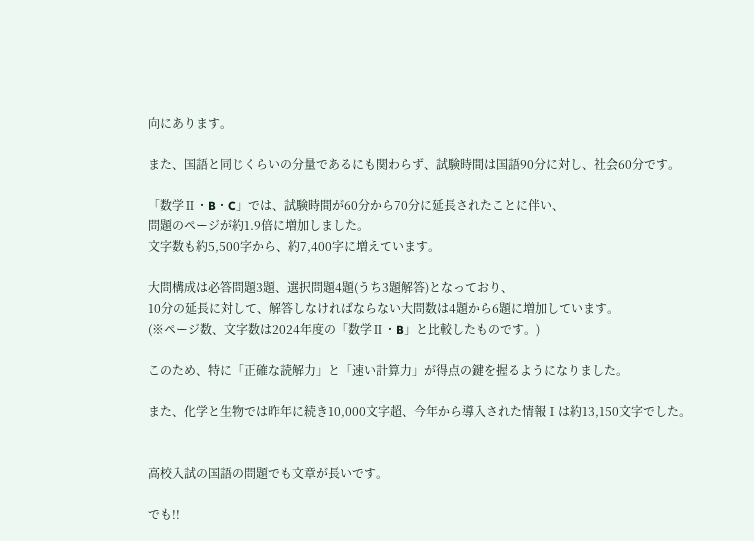向にあります。

また、国語と同じくらいの分量であるにも関わらず、試験時間は国語90分に対し、社会60分です。

「数学Ⅱ・B・C」では、試験時間が60分から70分に延長されたことに伴い、
問題のページが約1.9倍に増加しました。
文字数も約5,500字から、約7,400字に増えています。

大問構成は必答問題3題、選択問題4題(うち3題解答)となっており、
10分の延長に対して、解答しなければならない大問数は4題から6題に増加しています。
(※ページ数、文字数は2024年度の「数学Ⅱ・B」と比較したものです。)

このため、特に「正確な読解力」と「速い計算力」が得点の鍵を握るようになりました。

また、化学と生物では昨年に続き10,000文字超、今年から導入された情報Ⅰは約13,150文字でした。


高校入試の国語の問題でも文章が長いです。

でも!!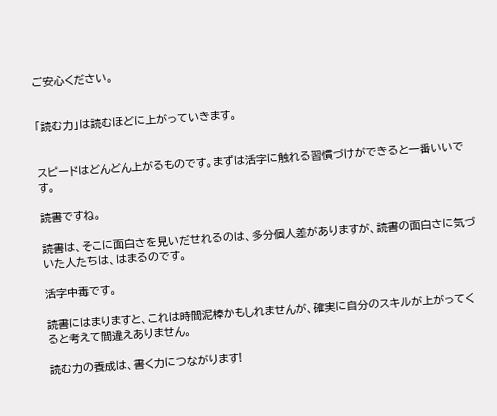ご安心ください。


「読む力」は読むほどに上がっていきます。


スピードはどんどん上がるものです。まずは活字に触れる習慣づけができると一番いいです。

読書ですね。

読書は、そこに面白さを見いだせれるのは、多分個人差がありますが、読書の面白さに気づいた人たちは、はまるのです。

活字中毒です。

読書にはまりますと、これは時間泥棒かもしれませんが、確実に自分のスキルが上がってくると考えて間違えありません。

読む力の養成は、書く力につながります!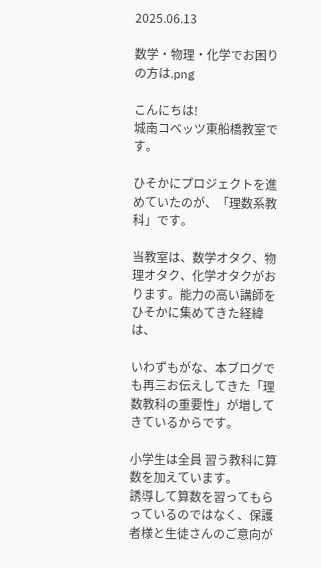2025.06.13

数学・物理・化学でお困りの方は.png

こんにちは!
城南コベッツ東船橋教室です。

ひそかにプロジェクトを進めていたのが、「理数系教科」です。

当教室は、数学オタク、物理オタク、化学オタクがおります。能力の高い講師をひそかに集めてきた経緯は、

いわずもがな、本ブログでも再三お伝えしてきた「理数教科の重要性」が増してきているからです。

小学生は全員 習う教科に算数を加えています。
誘導して算数を習ってもらっているのではなく、保護者様と生徒さんのご意向が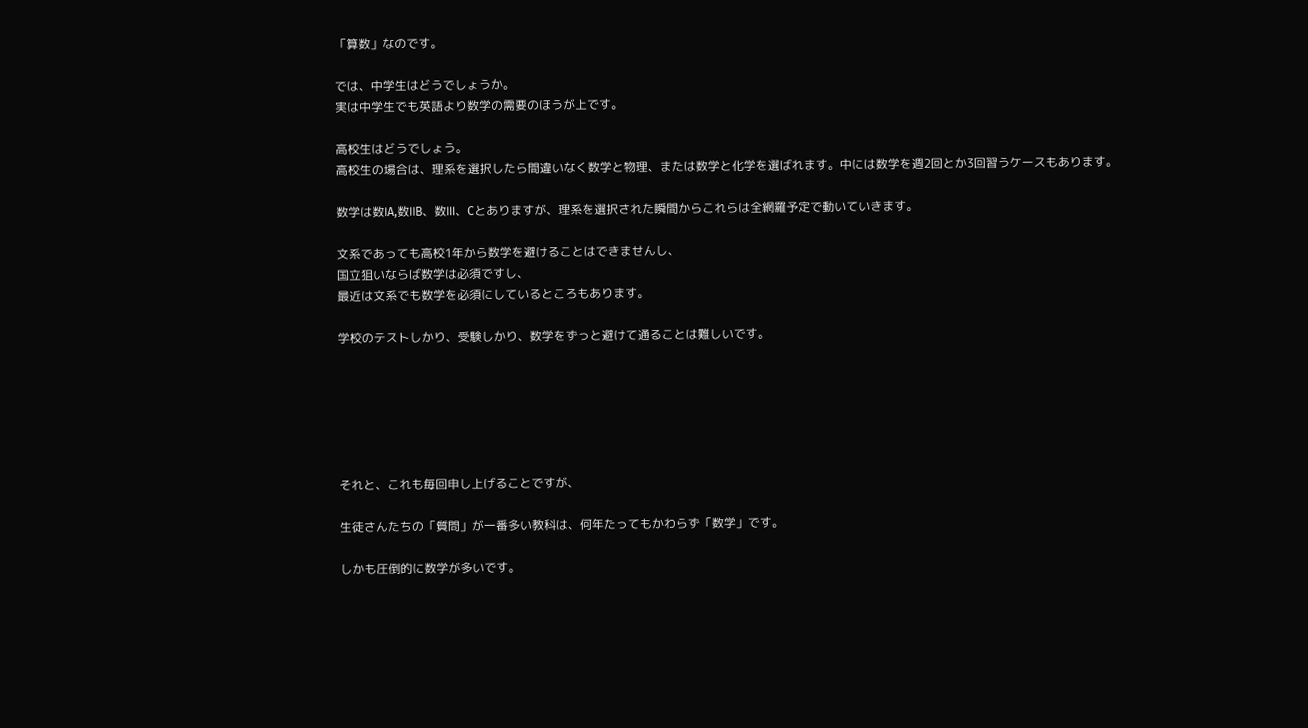「算数」なのです。

では、中学生はどうでしょうか。
実は中学生でも英語より数学の需要のほうが上です。

高校生はどうでしょう。
高校生の場合は、理系を選択したら間違いなく数学と物理、または数学と化学を選ばれます。中には数学を週2回とか3回習うケースもあります。

数学は数ⅠA,数ⅡB、数Ⅲ、Cとありますが、理系を選択された瞬間からこれらは全網羅予定で動いていきます。

文系であっても高校1年から数学を避けることはできませんし、
国立狙いならば数学は必須ですし、
最近は文系でも数学を必須にしているところもあります。

学校のテストしかり、受験しかり、数学をずっと避けて通ることは難しいです。






それと、これも毎回申し上げることですが、

生徒さんたちの「質問」が一番多い教科は、何年たってもかわらず「数学」です。

しかも圧倒的に数学が多いです。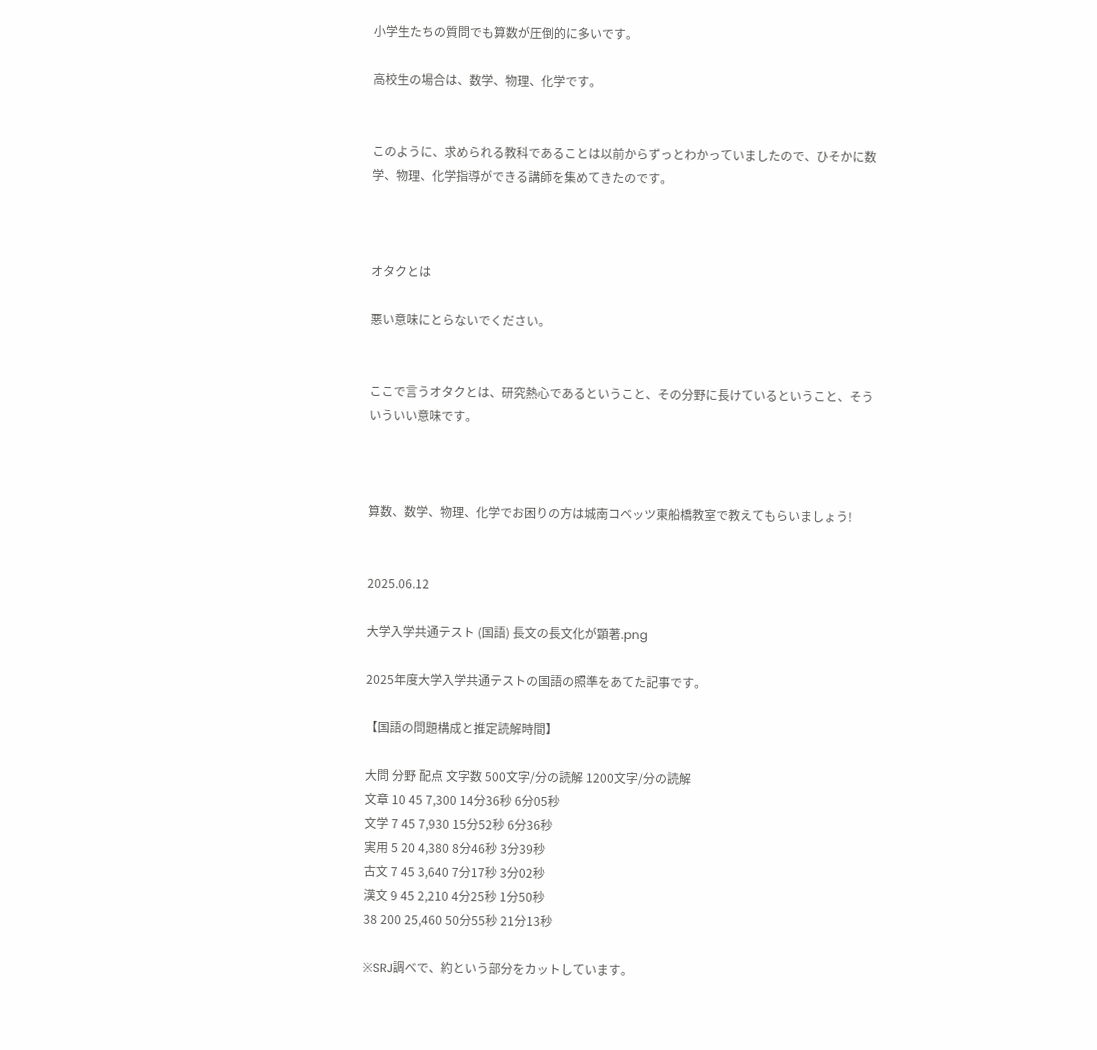小学生たちの質問でも算数が圧倒的に多いです。

高校生の場合は、数学、物理、化学です。


このように、求められる教科であることは以前からずっとわかっていましたので、ひそかに数学、物理、化学指導ができる講師を集めてきたのです。



オタクとは

悪い意味にとらないでください。


ここで言うオタクとは、研究熱心であるということ、その分野に長けているということ、そういういい意味です。



算数、数学、物理、化学でお困りの方は城南コベッツ東船橋教室で教えてもらいましょう!


2025.06.12

大学入学共通テスト (国語) 長文の長文化が顕著.png

2025年度大学入学共通テストの国語の照準をあてた記事です。

【国語の問題構成と推定読解時間】

大問 分野 配点 文字数 500文字/分の読解 1200文字/分の読解
文章 10 45 7,300 14分36秒 6分05秒
文学 7 45 7,930 15分52秒 6分36秒
実用 5 20 4,380 8分46秒 3分39秒
古文 7 45 3,640 7分17秒 3分02秒
漢文 9 45 2,210 4分25秒 1分50秒
38 200 25,460 50分55秒 21分13秒

※SRJ調べで、約という部分をカットしています。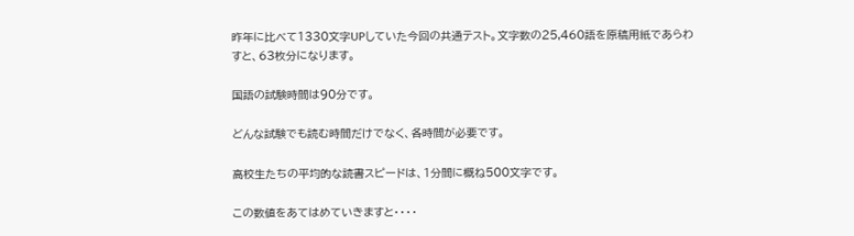昨年に比べて1330文字UPしていた今回の共通テスト。文字数の25,460語を原稿用紙であらわすと、63枚分になります。

国語の試験時間は90分です。

どんな試験でも読む時間だけでなく、各時間が必要です。

高校生たちの平均的な読書スピードは、1分間に概ね500文字です。

この数値をあてはめていきますと・・・・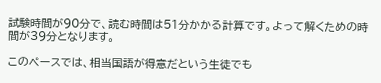試験時間が90分で、読む時間は51分かかる計算です。よって解くための時間が39分となります。

このペースでは、相当国語が得意だという生徒でも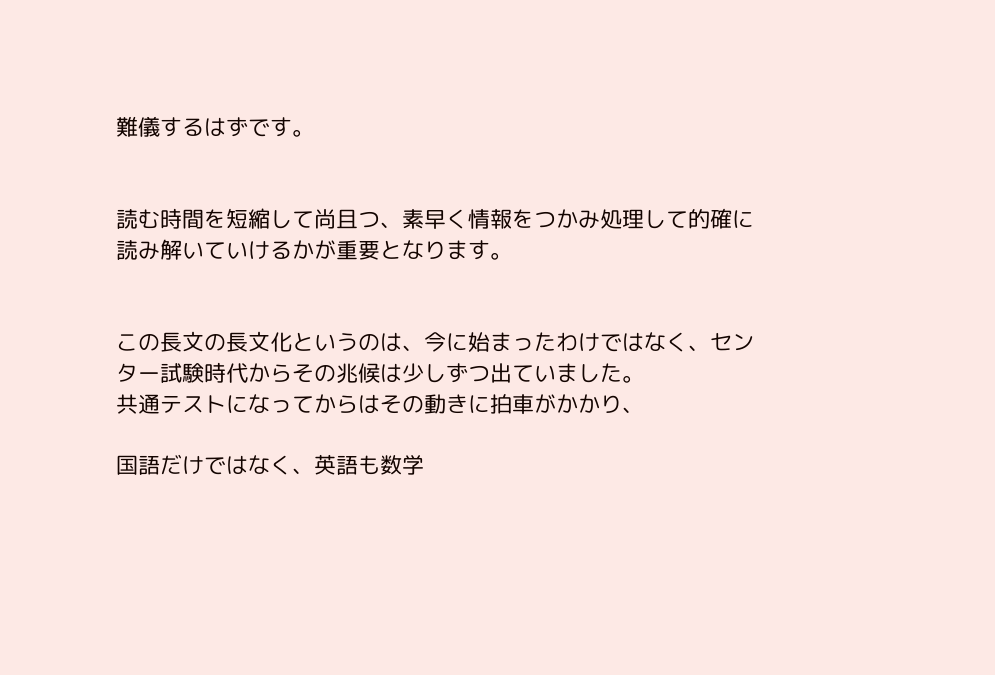難儀するはずです。


読む時間を短縮して尚且つ、素早く情報をつかみ処理して的確に読み解いていけるかが重要となります。


この長文の長文化というのは、今に始まったわけではなく、センター試験時代からその兆候は少しずつ出ていました。
共通テストになってからはその動きに拍車がかかり、

国語だけではなく、英語も数学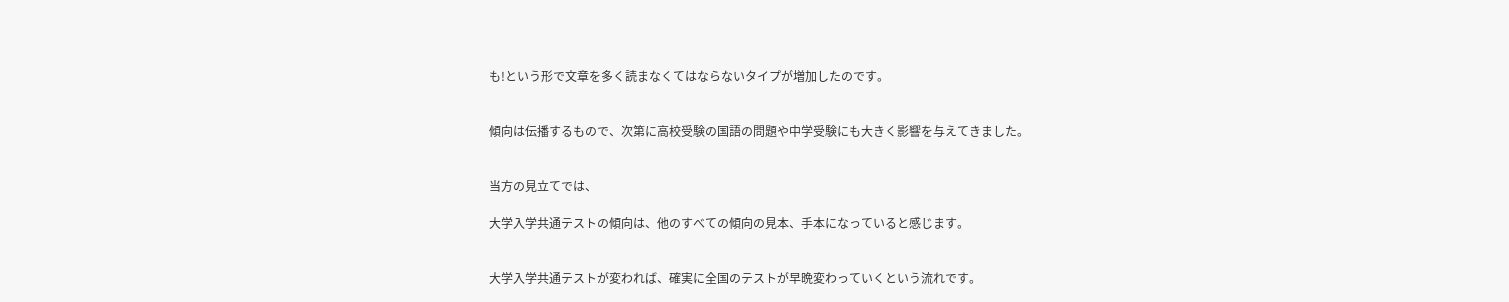も!という形で文章を多く読まなくてはならないタイプが増加したのです。


傾向は伝播するもので、次第に高校受験の国語の問題や中学受験にも大きく影響を与えてきました。


当方の見立てでは、

大学入学共通テストの傾向は、他のすべての傾向の見本、手本になっていると感じます。


大学入学共通テストが変われば、確実に全国のテストが早晩変わっていくという流れです。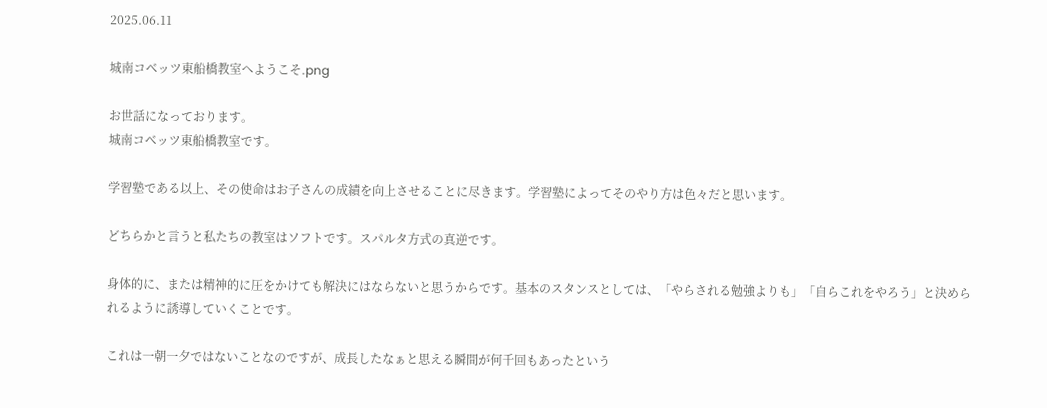2025.06.11

城南コベッツ東船橋教室へようこそ.png

お世話になっております。
城南コベッツ東船橋教室です。

学習塾である以上、その使命はお子さんの成績を向上させることに尽きます。学習塾によってそのやり方は色々だと思います。

どちらかと言うと私たちの教室はソフトです。スパルタ方式の真逆です。

身体的に、または精神的に圧をかけても解決にはならないと思うからです。基本のスタンスとしては、「やらされる勉強よりも」「自らこれをやろう」と決められるように誘導していくことです。

これは一朝一夕ではないことなのですが、成長したなぁと思える瞬間が何千回もあったという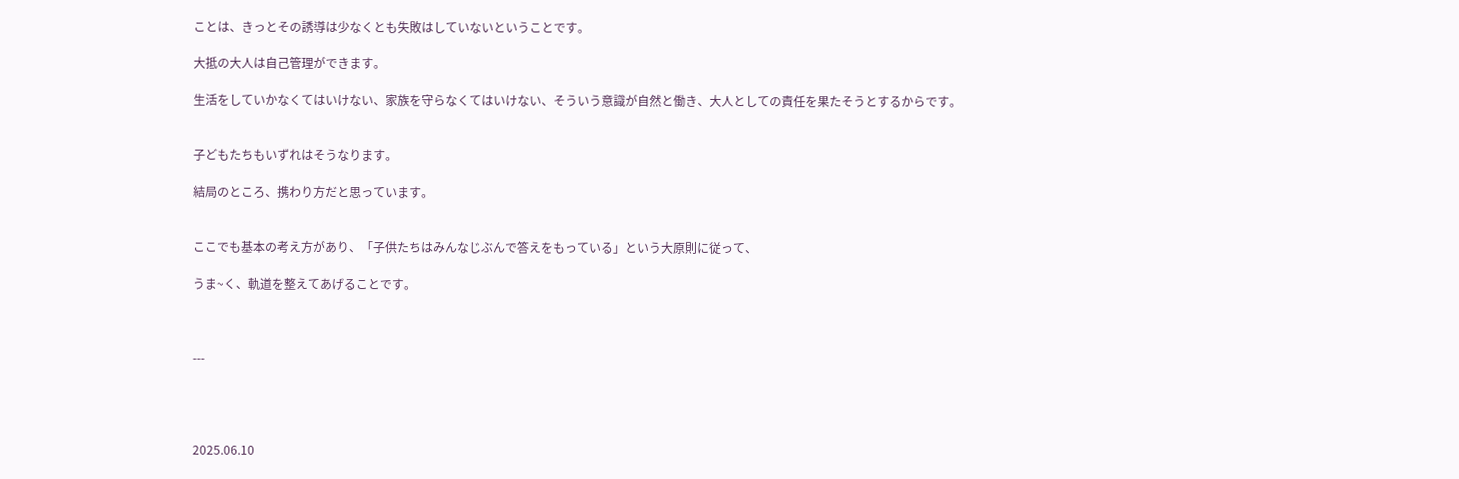ことは、きっとその誘導は少なくとも失敗はしていないということです。

大抵の大人は自己管理ができます。

生活をしていかなくてはいけない、家族を守らなくてはいけない、そういう意識が自然と働き、大人としての責任を果たそうとするからです。


子どもたちもいずれはそうなります。

結局のところ、携わり方だと思っています。


ここでも基本の考え方があり、「子供たちはみんなじぶんで答えをもっている」という大原則に従って、

うま~く、軌道を整えてあげることです。



---




2025.06.10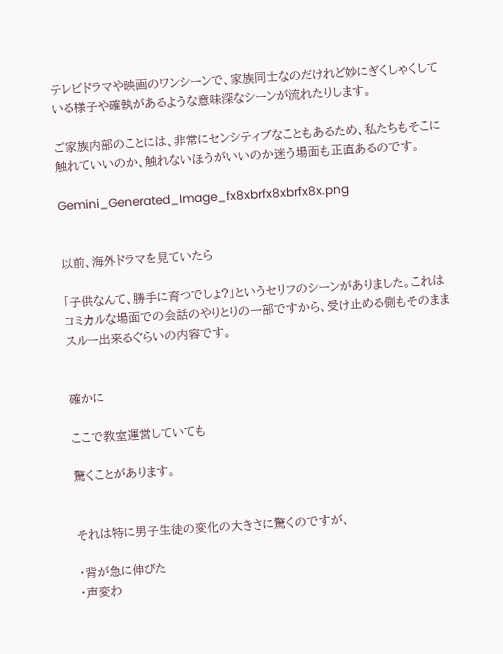テレビドラマや映画のワンシーンで、家族同士なのだけれど妙にぎくしゃくしている様子や確執があるような意味深なシーンが流れたりします。

ご家族内部のことには、非常にセンシティブなこともあるため、私たちもそこに触れていいのか、触れないほうがいいのか迷う場面も正直あるのです。

Gemini_Generated_Image_fx8xbrfx8xbrfx8x.png


以前、海外ドラマを見ていたら

「子供なんて、勝手に育つでしょ?」というセリフのシーンがありました。これはコミカルな場面での会話のやりとりの一部ですから、受け止める側もそのままスルー出来るぐらいの内容です。


確かに

ここで教室運営していても

驚くことがあります。


それは特に男子生徒の変化の大きさに驚くのですが、

・背が急に伸びた
・声変わ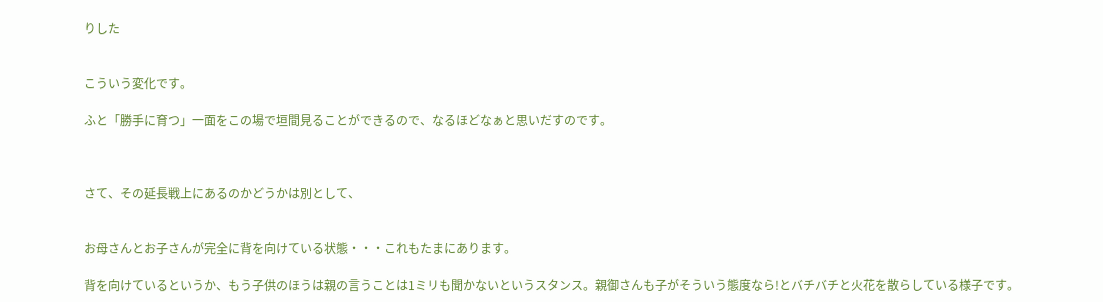りした


こういう変化です。

ふと「勝手に育つ」一面をこの場で垣間見ることができるので、なるほどなぁと思いだすのです。



さて、その延長戦上にあるのかどうかは別として、


お母さんとお子さんが完全に背を向けている状態・・・これもたまにあります。

背を向けているというか、もう子供のほうは親の言うことは1ミリも聞かないというスタンス。親御さんも子がそういう態度なら!とバチバチと火花を散らしている様子です。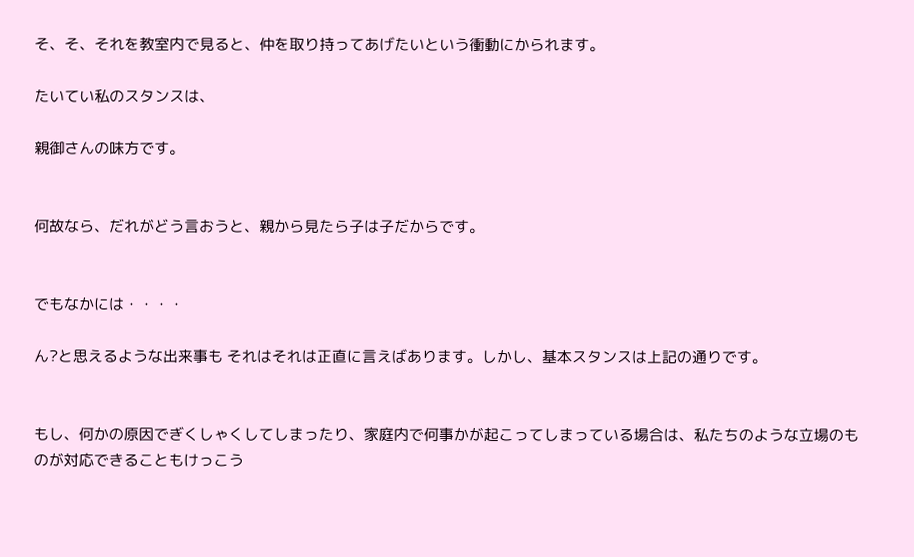そ、そ、それを教室内で見ると、仲を取り持ってあげたいという衝動にかられます。

たいてい私のスタンスは、

親御さんの味方です。


何故なら、だれがどう言おうと、親から見たら子は子だからです。


でもなかには・・・・

ん?と思えるような出来事も それはそれは正直に言えばあります。しかし、基本スタンスは上記の通りです。


もし、何かの原因でぎくしゃくしてしまったり、家庭内で何事かが起こってしまっている場合は、私たちのような立場のものが対応できることもけっこう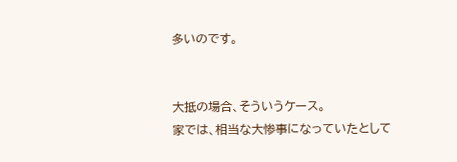多いのです。


大抵の場合、そういうケース。
家では、相当な大惨事になっていたとして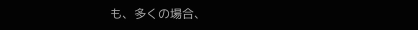も、多くの場合、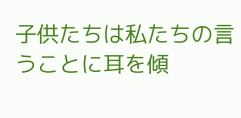子供たちは私たちの言うことに耳を傾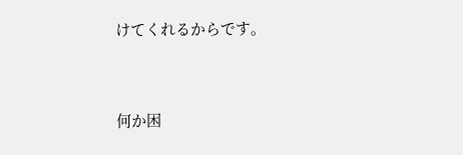けてくれるからです。


何か困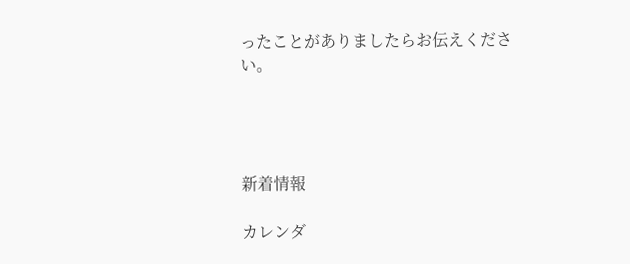ったことがありましたらお伝えください。




新着情報

カレンダ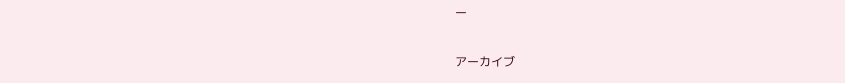ー

アーカイブ